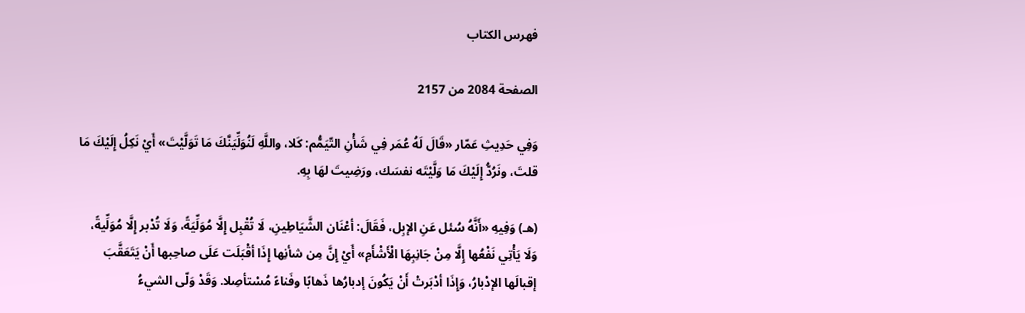فهرس الكتاب

الصفحة 2084 من 2157

وَفِي حَدِيثِ عَمّار «قَالَ لَهُ عُمَر فِي شَأْنِ التّيَمُّم: كَلا، واللَّهِ لَنُوَلِّيَنَّكَ مَا تَوَلَّيْتَ» أَيْ نَكِلُ إِلَيْكَ مَا قلتَ، ونَرُدُّ إِلَيْكَ مَا وَلَّيْتَه نفسَك، ورَضِيتَ لهَا بِهِ.

(هـ) وَفِيهِ «أَنَّهُ سُئل عَنِ الإبِل، فَقَالَ: أعْنَان الشَّيَاطِينِ، لَا تُقْبِل إِلَّا مُوَلِّيَةً، وَلَا تُدْبر إِلَّا مُوَلِّيةً، وَلَا يَأْتِي نَفْعُها إِلَّا مِنْ جَانِبِهَا الْأَشْأَمِ» أَيْ إِنَّ مِن شأنِها إِذَا أقْبَلَت عَلَى صاحِبها أَنْ يَتَعَقَّبَ إقبالَها الإدْبارُ، وَإِذَا أدْبَرتْ أَنْ يَكُونَ إدبارُها ذَهابًا وفَناءً مُسْتأصِلا. وَقَدْ وَلّى الشيءُ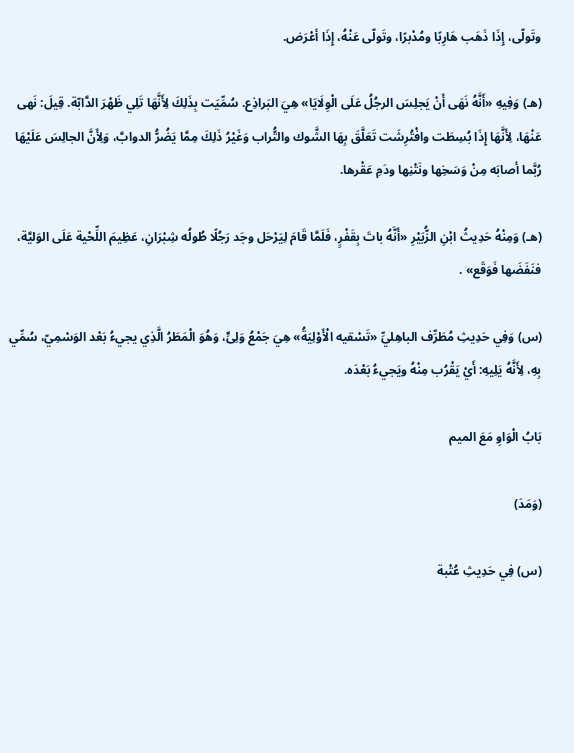وتَولّى، إِذَا ذَهَب هَارِبًا ومُدْبرًا، وتَولّى عَنْهُ، إِذَا أعْرَض.

(هـ) وَفِيهِ «أَنَّهُ نَهَى أَنْ يَجلِسَ الرجُلُ عَلَى الْوِلَايَا» هِيَ البَراذِع. سُمِّيَت بِذَلِكَ لِأَنَّهَا تَلِي ظَهْرَ الدَّابّة. قِيلَ: نَهى عَنْهَا، لِأَنَّهَا إِذَا بُسِطَت وافْتُرِشَت تَعَلَّقَ بِهَا الشَّوك والتُّراب وَغَيْرُ ذَلِكَ مِمَّا يَضُرُّ الدوابَّ، وَلِأَنَّ الجالِسَ عَلَيْهَا رُبَّما أصابَه مِنْ وَسَخِها ونَتْنِها ودَمِ عَقْرها.

(هـ) وَمِنْهُ حَدِيثُ ابْنِ الزُّبَيْرِ «أَنَّهُ باتَ بِقَفْرٍ، فَلَمَّا قَامَ لِيَرْحَل وجَد رَجُلًا طُولُه شِبْرَانِ، عَظِيمَ اللِّحْية عَلَى الوَليَّة، فنَفَضَها فَوَقَع» .

(س) وَفِي حَدِيثِ مُطَرِّف الباهِليِّ «تَسْقيه الْأَوْلِيَةُ» هِيَ جَمْعُ وَلِىٍّ، وَهُوَ الْمَطَرُ الَّذِي يجيءُ بَعْد الوَسْمِيّ، سُمِّي بِهِ، لِأَنَّهُ يَلِيهِ: أَيْ يَقْرُب مِنْهُ ويَجيءُ بَعْدَه.

بَابُ الْوَاوِ مَعَ الميم

(وَمَدَ)

(س) فِي حَدِيثِ عُتْبة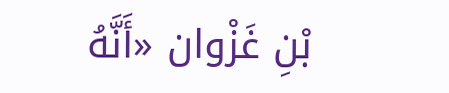بْنِ غَزْوان «أَنَّهُ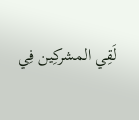لَقِي المشركِين فِي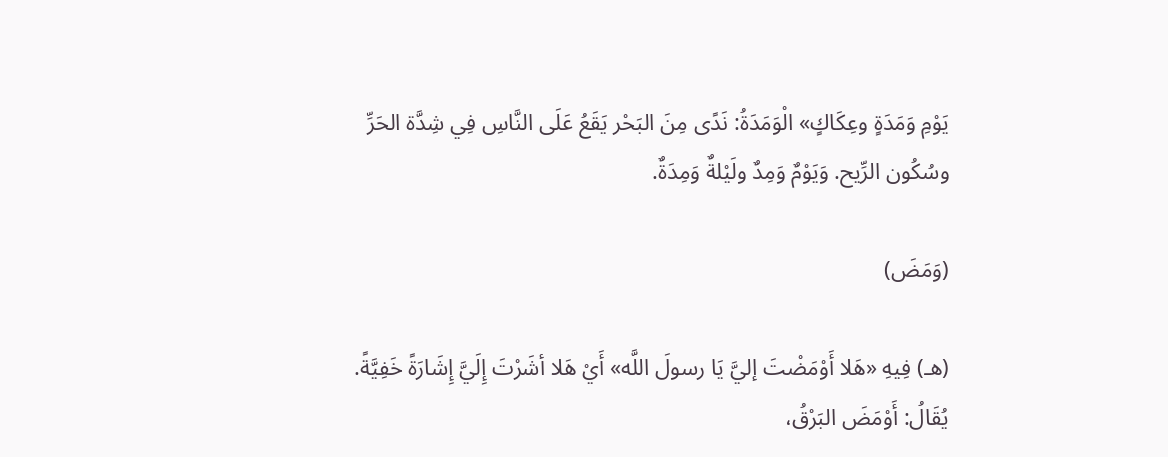يَوْمِ وَمَدَةٍ وعِكَاكٍ» الْوَمَدَةُ: نَدًى مِنَ البَحْر يَقَعُ عَلَى النَّاسِ فِي شِدَّة الحَرِّ وسُكُون الرِّيح. وَيَوْمٌ وَمِدٌ ولَيْلةٌ وَمِدَةٌ.

(وَمَضَ)

(هـ) فِيهِ «هَلا أَوْمَضْتَ إليَّ يَا رسولَ اللَّه» أَيْ هَلا أشَرْتَ إِلَيَّ إِشَارَةً خَفِيَّةً. يُقَالُ: أَوْمَضَ البَرْقُ،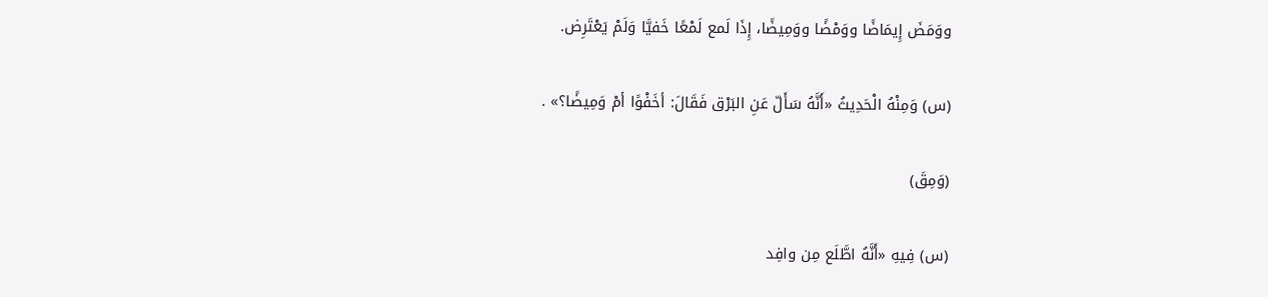ووَمَضَ إِيمَاضًا ووَمْضًا ووَمِيضًا، إِذَا لَمع لَمْعًا خَفيَّا وَلَمْ يَعْتَرِض.

(س) وَمِنْهُ الْحَدِيثُ «أَنَّهُ سَأَلّ عَنِ البَرْق فَقَالَ: أخَفْوًا أمْ وَمِيضًا؟» .

(وَمِقَ)

(س) فِيهِ «أَنَّهُ اطَّلَع مِن وافِد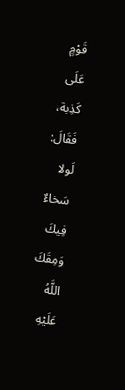قَوْمٍ عَلَى كَذِبة، فَقَالَ: لَولا سَخاءٌ فِيكَ وَمِقَكَ اللَّهُ عَلَيْهِ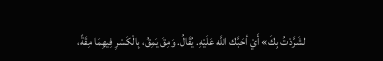لشَرَّدْتُ بِكَ» أَيْ أحَبَّك اللَّه عَلَيْهِ. يُقَالُ. وَمِقَ يَمِقُ، بِالْكَسْرِ فِيهِمَا مِقَةً،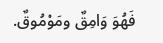فَهُوَ وَامِقٌ ومَوْمُوقٌ.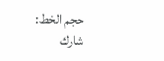حجم الخط:
شارك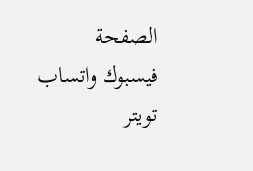الصفحة
فيسبوك واتساب تويتر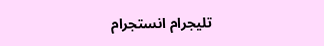تليجرام انستجرام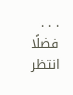. . .
فضلًا انتظر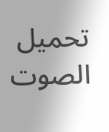تحميل الصوت